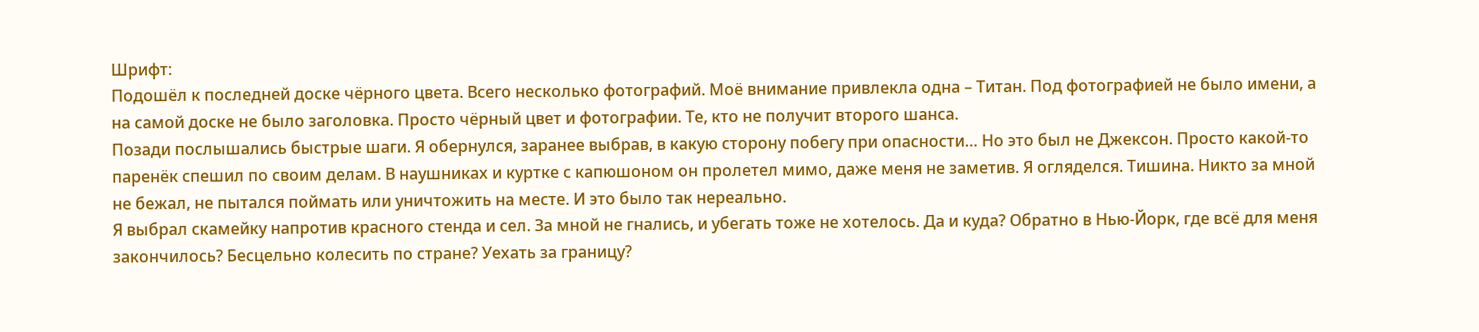Шрифт:
Подошёл к последней доске чёрного цвета. Всего несколько фотографий. Моё внимание привлекла одна – Титан. Под фотографией не было имени, а на самой доске не было заголовка. Просто чёрный цвет и фотографии. Те, кто не получит второго шанса.
Позади послышались быстрые шаги. Я обернулся, заранее выбрав, в какую сторону побегу при опасности… Но это был не Джексон. Просто какой-то паренёк спешил по своим делам. В наушниках и куртке с капюшоном он пролетел мимо, даже меня не заметив. Я огляделся. Тишина. Никто за мной не бежал, не пытался поймать или уничтожить на месте. И это было так нереально.
Я выбрал скамейку напротив красного стенда и сел. За мной не гнались, и убегать тоже не хотелось. Да и куда? Обратно в Нью-Йорк, где всё для меня закончилось? Бесцельно колесить по стране? Уехать за границу?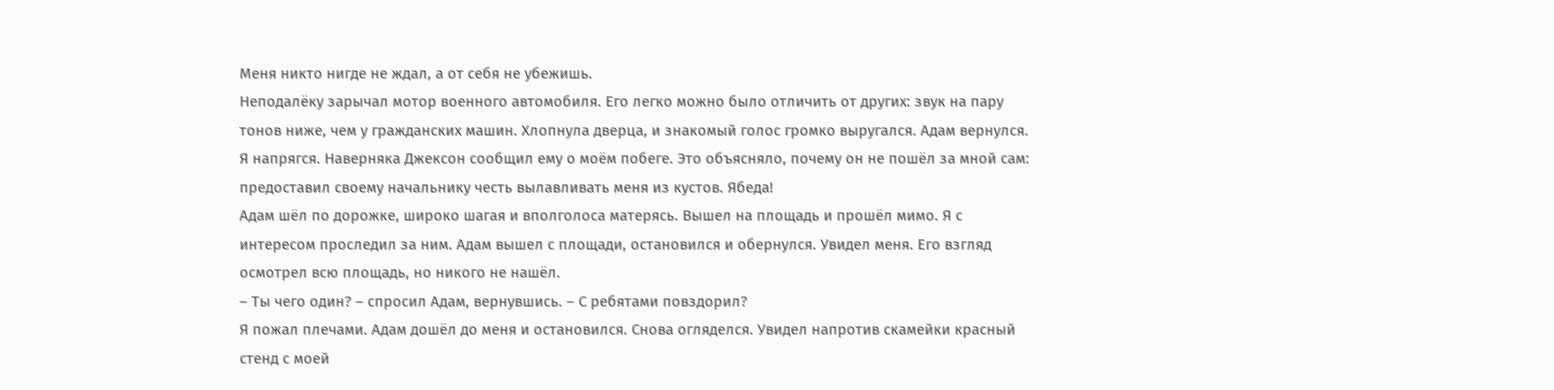Меня никто нигде не ждал, а от себя не убежишь.
Неподалёку зарычал мотор военного автомобиля. Его легко можно было отличить от других: звук на пару тонов ниже, чем у гражданских машин. Хлопнула дверца, и знакомый голос громко выругался. Адам вернулся.
Я напрягся. Наверняка Джексон сообщил ему о моём побеге. Это объясняло, почему он не пошёл за мной сам: предоставил своему начальнику честь вылавливать меня из кустов. Ябеда!
Адам шёл по дорожке, широко шагая и вполголоса матерясь. Вышел на площадь и прошёл мимо. Я с интересом проследил за ним. Адам вышел с площади, остановился и обернулся. Увидел меня. Его взгляд осмотрел всю площадь, но никого не нашёл.
– Ты чего один? – спросил Адам, вернувшись. – С ребятами повздорил?
Я пожал плечами. Адам дошёл до меня и остановился. Снова огляделся. Увидел напротив скамейки красный стенд с моей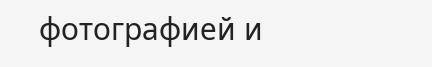фотографией и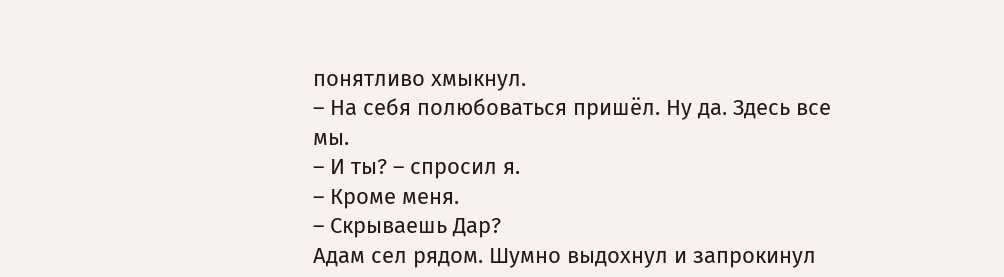понятливо хмыкнул.
– На себя полюбоваться пришёл. Ну да. Здесь все мы.
– И ты? – спросил я.
– Кроме меня.
– Скрываешь Дар?
Адам сел рядом. Шумно выдохнул и запрокинул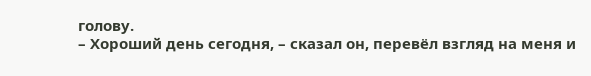голову.
– Хороший день сегодня, – сказал он, перевёл взгляд на меня и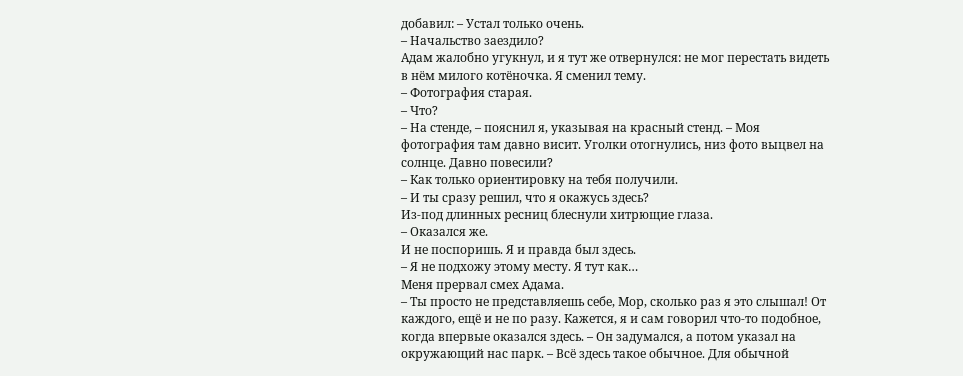добавил: – Устал только очень.
– Начальство заездило?
Адам жалобно угукнул, и я тут же отвернулся: не мог перестать видеть в нём милого котёночка. Я сменил тему.
– Фотография старая.
– Что?
– На стенде, – пояснил я, указывая на красный стенд. – Моя фотография там давно висит. Уголки отогнулись, низ фото выцвел на солнце. Давно повесили?
– Как только ориентировку на тебя получили.
– И ты сразу решил, что я окажусь здесь?
Из-под длинных ресниц блеснули хитрющие глаза.
– Оказался же.
И не поспоришь. Я и правда был здесь.
– Я не подхожу этому месту. Я тут как…
Меня прервал смех Адама.
– Ты просто не представляешь себе, Мор, сколько раз я это слышал! От каждого, ещё и не по разу. Кажется, я и сам говорил что-то подобное, когда впервые оказался здесь. – Он задумался, а потом указал на окружающий нас парк. – Всё здесь такое обычное. Для обычной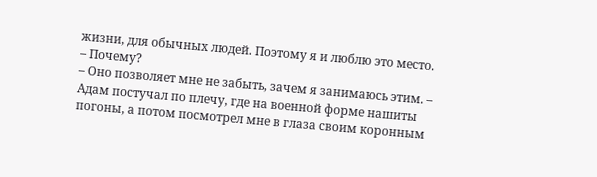жизни, для обычных людей. Поэтому я и люблю это место.
– Почему?
– Оно позволяет мне не забыть, зачем я занимаюсь этим. – Адам постучал по плечу, где на военной форме нашиты погоны, а потом посмотрел мне в глаза своим коронным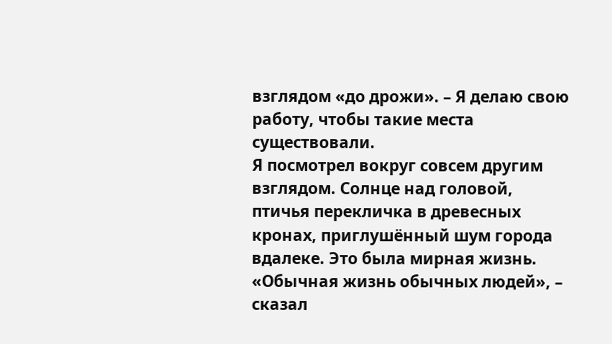взглядом «до дрожи». – Я делаю свою работу, чтобы такие места существовали.
Я посмотрел вокруг совсем другим взглядом. Солнце над головой, птичья перекличка в древесных кронах, приглушённый шум города вдалеке. Это была мирная жизнь. «Обычная жизнь обычных людей», – сказал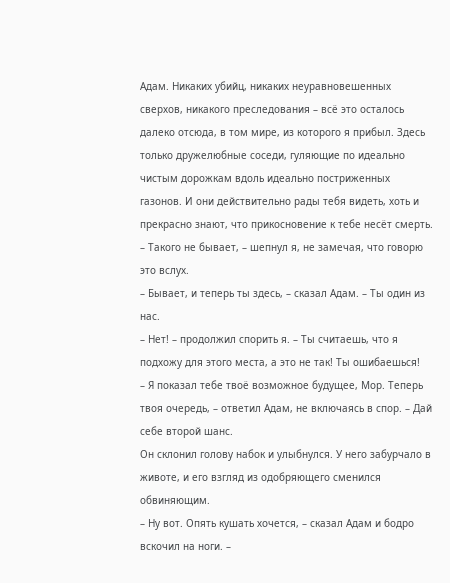Адам. Никаких убийц, никаких неуравновешенных сверхов, никакого преследования – всё это осталось далеко отсюда, в том мире, из которого я прибыл. Здесь только дружелюбные соседи, гуляющие по идеально чистым дорожкам вдоль идеально постриженных газонов. И они действительно рады тебя видеть, хоть и прекрасно знают, что прикосновение к тебе несёт смерть.
– Такого не бывает, – шепнул я, не замечая, что говорю это вслух.
– Бывает, и теперь ты здесь, – сказал Адам. – Ты один из нас.
– Нет! – продолжил спорить я. – Ты считаешь, что я подхожу для этого места, а это не так! Ты ошибаешься!
– Я показал тебе твоё возможное будущее, Мор. Теперь твоя очередь, – ответил Адам, не включаясь в спор. – Дай себе второй шанс.
Он склонил голову набок и улыбнулся. У него забурчало в животе, и его взгляд из одобряющего сменился обвиняющим.
– Ну вот. Опять кушать хочется, – сказал Адам и бодро вскочил на ноги. –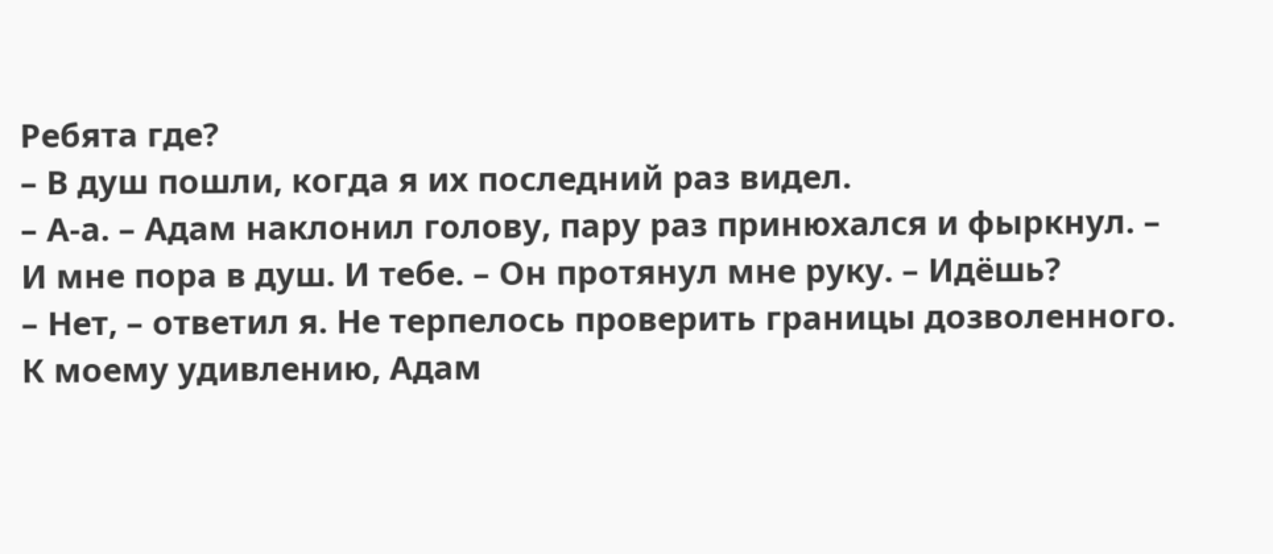Ребята где?
– В душ пошли, когда я их последний раз видел.
– А-а. – Адам наклонил голову, пару раз принюхался и фыркнул. – И мне пора в душ. И тебе. – Он протянул мне руку. – Идёшь?
– Нет, – ответил я. Не терпелось проверить границы дозволенного.
К моему удивлению, Адам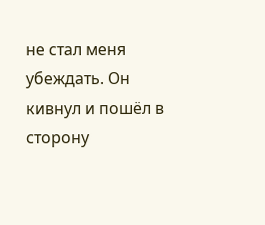не стал меня убеждать. Он кивнул и пошёл в сторону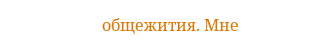общежития. Мне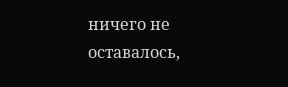ничего не оставалось,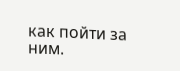как пойти за ним.